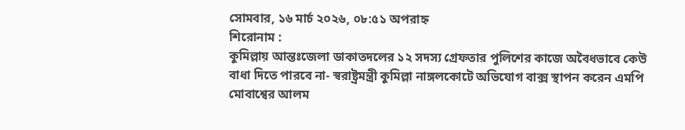সোমবার, ১৬ মার্চ ২০২৬, ০৮:৫১ অপরাহ্ন
শিরোনাম :
কুমিল্লায় আন্তঃজেলা ডাকাতদলের ১২ সদস্য গ্রেফতার পুলিশের কাজে অবৈধভাবে কেউ বাধা দিতে পারবে না- স্বরাষ্ট্রমন্ত্রী কুমিল্লা নাঙ্গলকোটে অভিযোগ বাক্স স্থাপন করেন এমপি মোবাশ্বের আলম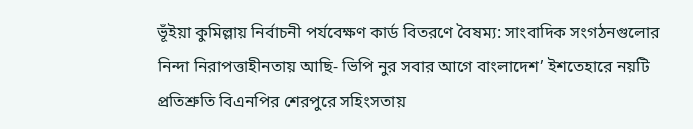ভূঁইয়া কুমিল্লায় নির্বাচনী পর্যবেক্ষণ কার্ড বিতরণে বৈষম্য: সাংবাদিক সংগঠনগুলোর নিন্দা নিরাপত্তাহীনতায় আছি- ভিপি নুর সবার আগে বাংলাদেশ’ ইশতেহারে নয়টি প্রতিশ্রুতি বিএনপির শেরপুরে সহিংসতায়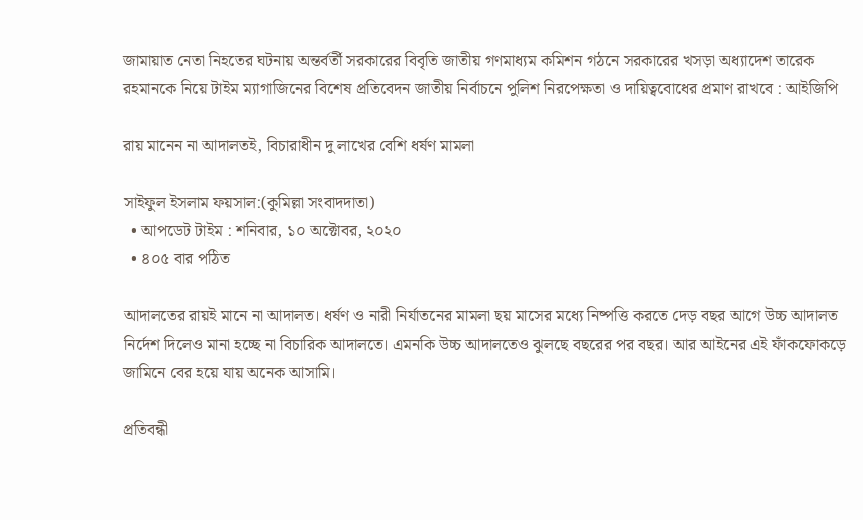জামায়াত নেতা নিহতের ঘটনায় অন্তর্বর্তী সরকারের বিবৃতি জাতীয় গণমাধ্যম কমিশন গঠনে সরকারের খসড়া অধ্যাদেশ তারেক রহমানকে নিয়ে টাইম ম্যাগাজিনের বিশেষ প্রতিবেদন জাতীয় নির্বাচনে পুলিশ নিরপেক্ষতা ও দায়িত্ববোধের প্রমাণ রাখবে : আইজিপি

রায় মানেন না আদালতই, বিচারাধীন দু লাখের বেশি ধর্ষণ মামলা

সাইফুল ইসলাম ফয়সাল:(কুমিল্লা সংবাদদাতা)
  • আপডেট টাইম : শনিবার, ১০ অক্টোবর, ২০২০
  • ৪০৫ বার পঠিত

আদালতের রায়ই মানে না আদালত। ধর্ষণ ও নারী নির্যাতনের মামলা ছয় মাসের মধ্যে নিষ্পত্তি করতে দেড় বছর আগে উচ্চ আদালত নির্দেশ দিলেও মানা হচ্ছে না বিচারিক আদালতে। এমনকি উচ্চ আদালতেও ঝুলছে বছরের পর বছর। আর আইনের এই ফাঁকফোকড়ে জামিনে বের হয়ে যায় অনেক আসামি।

প্রতিবন্ধী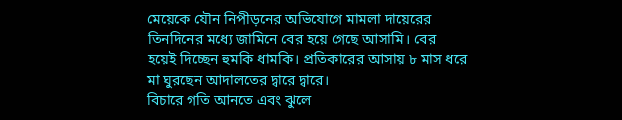মেয়েকে যৌন নিপীড়নের অভিযোগে মামলা দায়েরের তিনদিনের মধ্যে জামিনে বের হয়ে গেছে আসামি। বের হয়েই দিচ্ছেন হুমকি ধামকি। প্রতিকারের আসায় ৮ মাস ধরে মা ঘুরছেন আদালতের দ্বারে দ্বারে।
বিচারে গতি আনতে এবং ঝুলে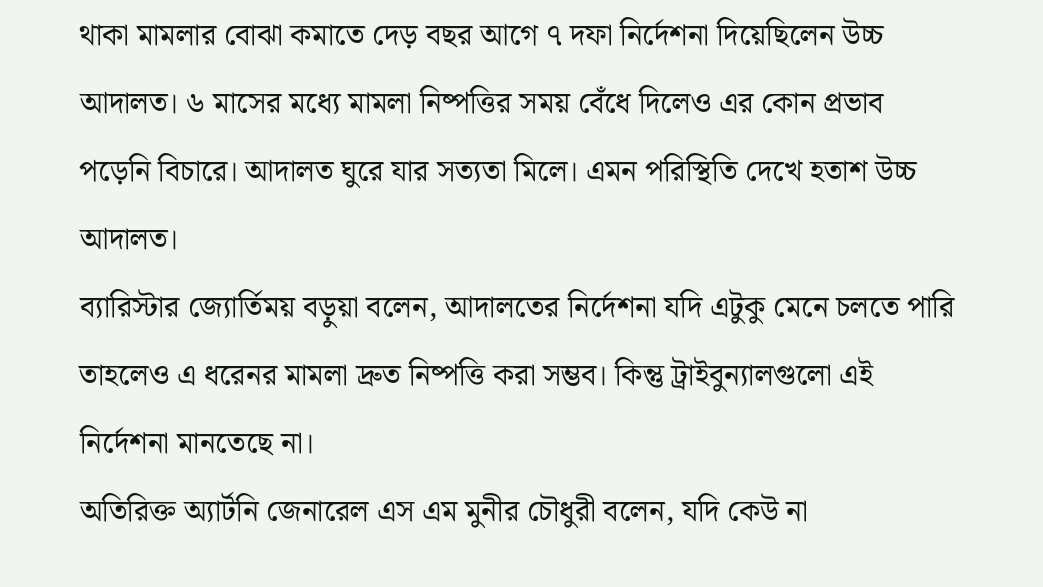থাকা মামলার বোঝা কমাতে দেড় বছর আগে ৭ দফা নির্দেশনা দিয়েছিলেন উচ্চ আদালত। ৬ মাসের মধ্যে মামলা নিষ্পত্তির সময় বেঁধে দিলেও এর কোন প্রভাব পড়েনি বিচারে। আদালত ঘুরে যার সত্যতা মিলে। এমন পরিস্থিতি দেখে হতাশ উচ্চ আদালত।
ব্যারিস্টার জ্যোর্তিময় বড়ুয়া বলেন, আদালতের নির্দেশনা যদি এটুকু মেনে চলতে পারি তাহলেও এ ধরেনর মামলা দ্রুত নিষ্পত্তি করা সম্ভব। কিন্তু ট্রাইবুন্যালগুলো এই নির্দেশনা মানতেছে না।
অতিরিক্ত অ্যার্টনি জেনারেল এস এম মুনীর চৌধুরী বলেন, যদি কেউ না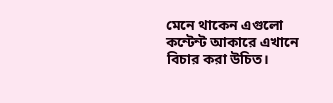মেনে থাকেন এগুলো কন্টেন্ট আকারে এখানে বিচার করা উচিত।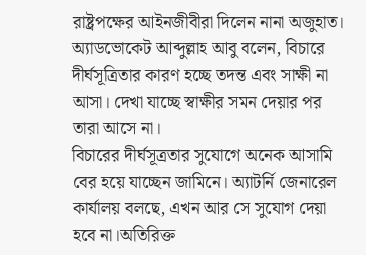রাষ্ট্রপক্ষের আইনজীবীরা দিলেন নানা অজুহাত।
অ্যাডভোকেট আব্দুল্লাহ আবু বলেন, বিচারে দীর্ঘসূত্রিতার কারণ হচ্ছে তদন্ত এবং সাক্ষী না আসা। দেখা যাচ্ছে স্বাক্ষীর সমন দেয়ার পর তারা আসে না।
বিচারের দীর্ঘসূত্রতার সুযোগে অনেক আসামি বের হয়ে যাচ্ছেন জামিনে। অ্যাটর্নি জেনারেল কার্যালয় বলছে, এখন আর সে সুযোগ দেয়া হবে না।অতিরিক্ত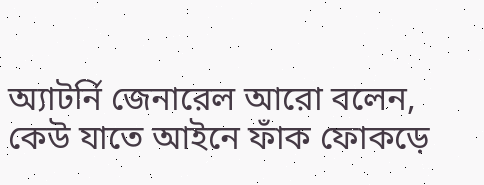অ্যাটর্নি জেনারেল আরো বলেন, কেউ যাতে আইনে ফাঁক ফোকড়ে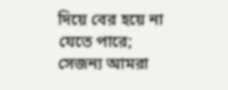দিয়ে বের হয়ে না যেতে পারে; সেজন্য আমরা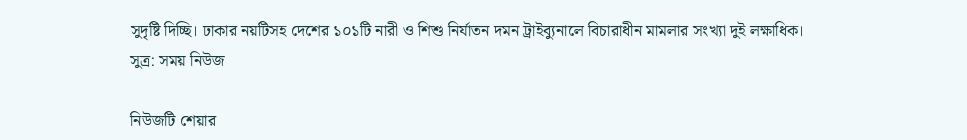সুদৃষ্টি দিচ্ছি। ঢাকার নয়টিসহ দেশের ১০১টি নারী ও শিশু নির্যাতন দমন ট্রাইব্যুনালে বিচারাধীন মামলার সংখ্যা দুই লক্ষাধিক।
সুত্র: সময় নিউজ

নিউজটি শেয়ার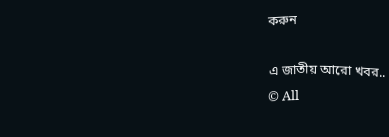করুন

এ জাতীয় আরো খবর..
© All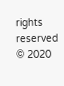rights reserved © 2020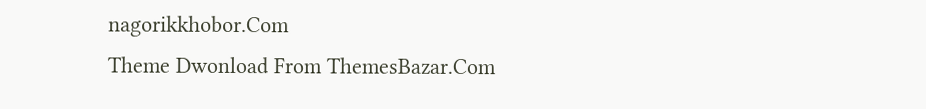nagorikkhobor.Com
Theme Dwonload From ThemesBazar.Com